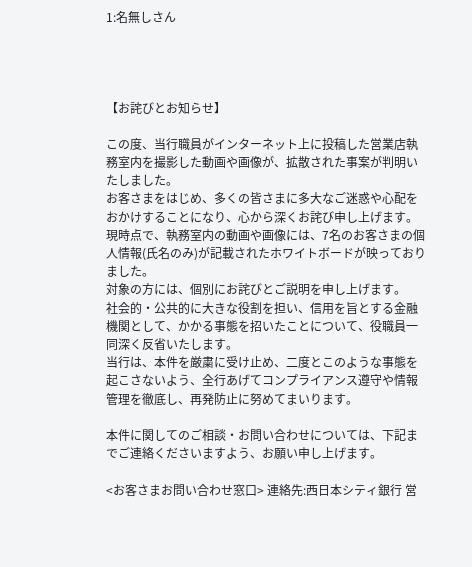1:名無しさん




【お詫びとお知らせ】

この度、当行職員がインターネット上に投稿した営業店執務室内を撮影した動画や画像が、拡散された事案が判明いたしました。
お客さまをはじめ、多くの皆さまに多大なご迷惑や心配をおかけすることになり、心から深くお詫び申し上げます。
現時点で、執務室内の動画や画像には、7名のお客さまの個人情報(氏名のみ)が記載されたホワイトボードが映っておりました。
対象の方には、個別にお詫びとご説明を申し上げます。
社会的・公共的に大きな役割を担い、信用を旨とする金融機関として、かかる事態を招いたことについて、役職員一同深く反省いたします。
当行は、本件を厳粛に受け止め、二度とこのような事態を起こさないよう、全行あげてコンプライアンス遵守や情報管理を徹底し、再発防止に努めてまいります。

本件に関してのご相談・お問い合わせについては、下記までご連絡くださいますよう、お願い申し上げます。

<お客さまお問い合わせ窓口> 連絡先:西日本シティ銀行 営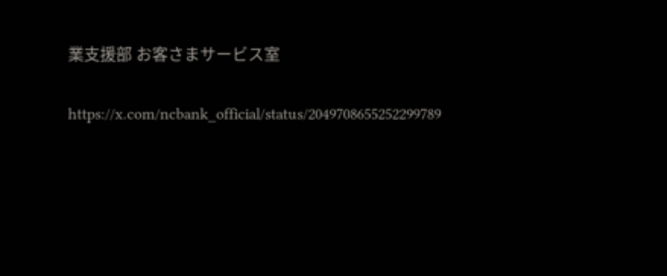業支援部 お客さまサービス室

https://x.com/ncbank_official/status/2049708655252299789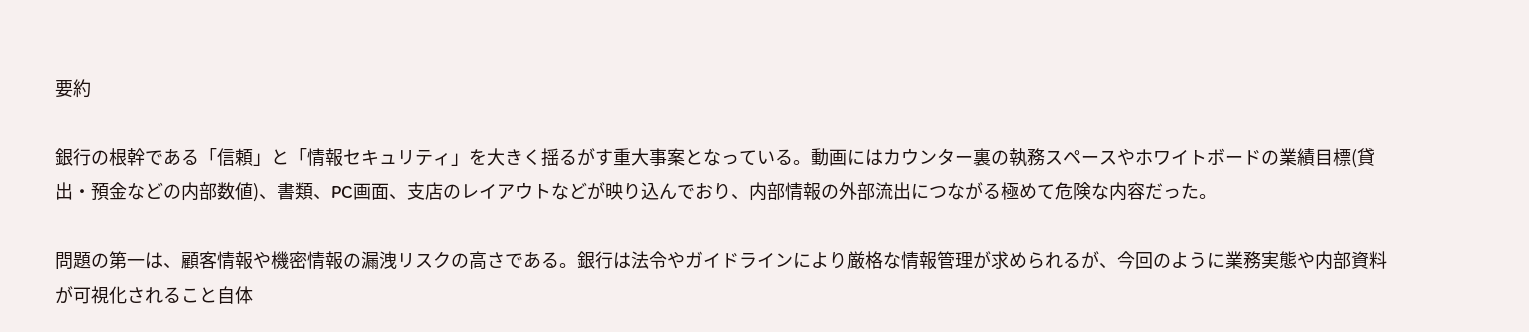要約

銀行の根幹である「信頼」と「情報セキュリティ」を大きく揺るがす重大事案となっている。動画にはカウンター裏の執務スペースやホワイトボードの業績目標(貸出・預金などの内部数値)、書類、PC画面、支店のレイアウトなどが映り込んでおり、内部情報の外部流出につながる極めて危険な内容だった。

問題の第一は、顧客情報や機密情報の漏洩リスクの高さである。銀行は法令やガイドラインにより厳格な情報管理が求められるが、今回のように業務実態や内部資料が可視化されること自体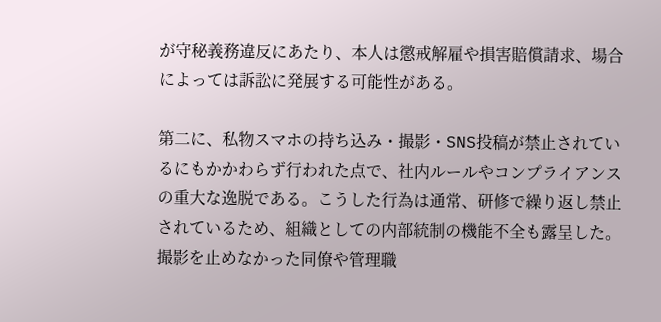が守秘義務違反にあたり、本人は懲戒解雇や損害賠償請求、場合によっては訴訟に発展する可能性がある。

第二に、私物スマホの持ち込み・撮影・SNS投稿が禁止されているにもかかわらず行われた点で、社内ルールやコンプライアンスの重大な逸脱である。こうした行為は通常、研修で繰り返し禁止されているため、組織としての内部統制の機能不全も露呈した。撮影を止めなかった同僚や管理職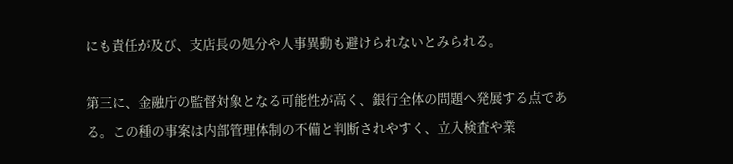にも責任が及び、支店長の処分や人事異動も避けられないとみられる。

第三に、金融庁の監督対象となる可能性が高く、銀行全体の問題へ発展する点である。この種の事案は内部管理体制の不備と判断されやすく、立入検査や業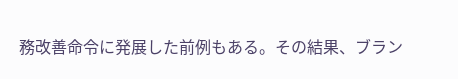務改善命令に発展した前例もある。その結果、ブラン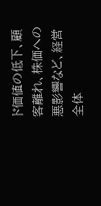ド価値の低下、顧客離れ、株価への悪影響など、経営全体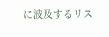に波及するリス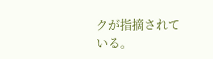クが指摘されている。